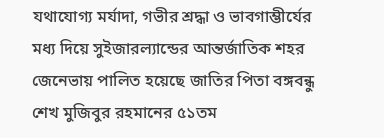যথাযোগ্য মর্যাদা, গভীর শ্রদ্ধা ও ভাবগাম্ভীর্যের মধ্য দিয়ে সুইজারল্যান্ডের আন্তর্জাতিক শহর জেনেভায় পালিত হয়েছে জাতির পিতা বঙ্গবন্ধু শেখ মুজিবুর রহমানের ৫১তম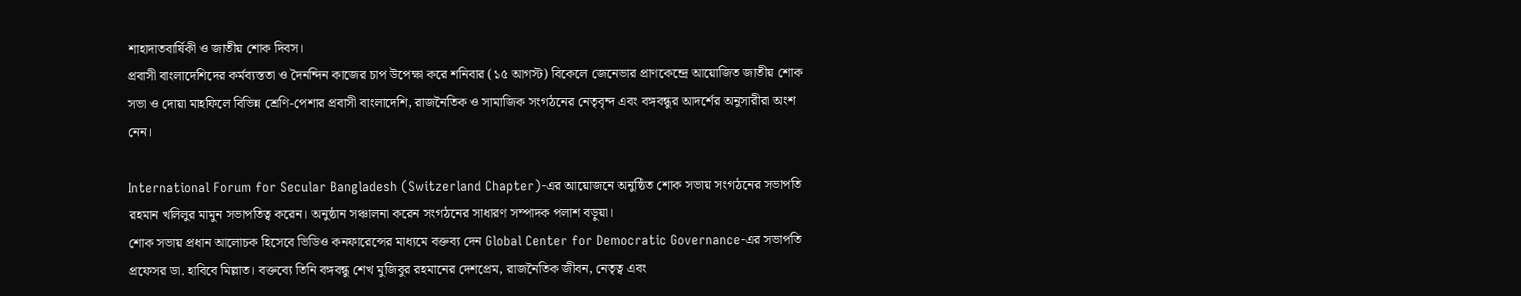শাহাদাতবার্ষিকী ও জাতীয় শোক দিবস।
প্রবাসী বাংলাদেশিদের কর্মব্যস্ততা ও দৈনন্দিন কাজের চাপ উপেক্ষা করে শনিবার (১৫ আগস্ট) বিকেলে জেনেভার প্রাণকেন্দ্রে আয়োজিত জাতীয় শোক সভা ও দোয়া মাহফিলে বিভিন্ন শ্রেণি-পেশার প্রবাসী বাংলাদেশি, রাজনৈতিক ও সামাজিক সংগঠনের নেতৃবৃন্দ এবং বঙ্গবন্ধুর আদর্শের অনুসারীরা অংশ নেন।

International Forum for Secular Bangladesh (Switzerland Chapter)-এর আয়োজনে অনুষ্ঠিত শোক সভায় সংগঠনের সভাপতি রহমান খলিলুর মামুন সভাপতিত্ব করেন। অনুষ্ঠান সঞ্চালনা করেন সংগঠনের সাধারণ সম্পাদক পলাশ বড়ুয়া।
শোক সভায় প্রধান আলোচক হিসেবে ভিডিও কনফারেন্সের মাধ্যমে বক্তব্য দেন Global Center for Democratic Governance-এর সভাপতি প্রফেসর ডা. হাবিবে মিল্লাত। বক্তব্যে তিনি বঙ্গবন্ধু শেখ মুজিবুর রহমানের দেশপ্রেম, রাজনৈতিক জীবন, নেতৃত্ব এবং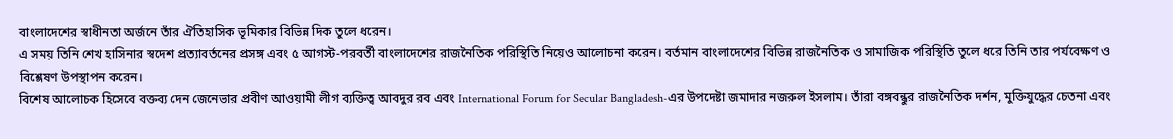বাংলাদেশের স্বাধীনতা অর্জনে তাঁর ঐতিহাসিক ভূমিকার বিভিন্ন দিক তুলে ধরেন।
এ সময় তিনি শেখ হাসিনার স্বদেশ প্রত্যাবর্তনের প্রসঙ্গ এবং ৫ আগস্ট-পরবর্তী বাংলাদেশের রাজনৈতিক পরিস্থিতি নিয়েও আলোচনা করেন। বর্তমান বাংলাদেশের বিভিন্ন রাজনৈতিক ও সামাজিক পরিস্থিতি তুলে ধরে তিনি তার পর্যবেক্ষণ ও বিশ্লেষণ উপস্থাপন করেন।
বিশেষ আলোচক হিসেবে বক্তব্য দেন জেনেভার প্রবীণ আওয়ামী লীগ ব্যক্তিত্ব আবদুর রব এবং International Forum for Secular Bangladesh-এর উপদেষ্টা জমাদার নজরুল ইসলাম। তাঁরা বঙ্গবন্ধুর রাজনৈতিক দর্শন, মুক্তিযুদ্ধের চেতনা এবং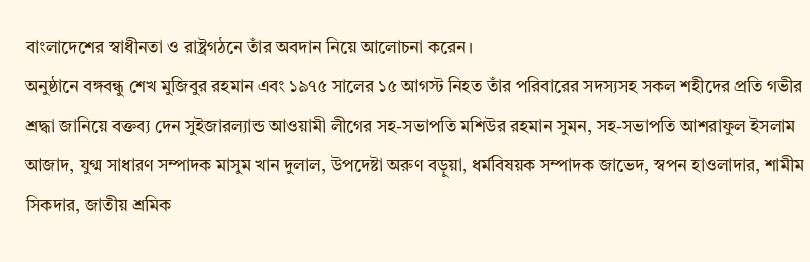বাংলাদেশের স্বাধীনতা ও রাষ্ট্রগঠনে তাঁর অবদান নিয়ে আলোচনা করেন।
অনুষ্ঠানে বঙ্গবন্ধু শেখ মুজিবুর রহমান এবং ১৯৭৫ সালের ১৫ আগস্ট নিহত তাঁর পরিবারের সদস্যসহ সকল শহীদের প্রতি গভীর শ্রদ্ধা জানিয়ে বক্তব্য দেন সুইজারল্যান্ড আওয়ামী লীগের সহ-সভাপতি মশিউর রহমান সুমন, সহ-সভাপতি আশরাফুল ইসলাম আজাদ, যুগ্ম সাধারণ সম্পাদক মাসুম খান দুলাল, উপদেষ্টা অরুণ বড়ুয়া, ধর্মবিষয়ক সম্পাদক জাভেদ, স্বপন হাওলাদার, শামীম সিকদার, জাতীয় শ্রমিক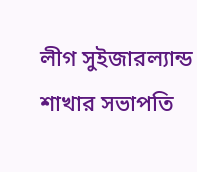লীগ সুইজারল্যান্ড শাখার সভাপতি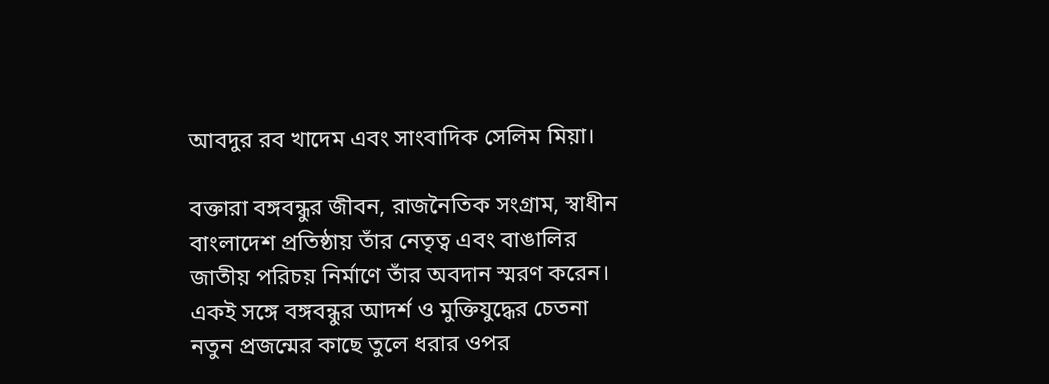আবদুর রব খাদেম এবং সাংবাদিক সেলিম মিয়া।

বক্তারা বঙ্গবন্ধুর জীবন, রাজনৈতিক সংগ্রাম, স্বাধীন বাংলাদেশ প্রতিষ্ঠায় তাঁর নেতৃত্ব এবং বাঙালির জাতীয় পরিচয় নির্মাণে তাঁর অবদান স্মরণ করেন। একই সঙ্গে বঙ্গবন্ধুর আদর্শ ও মুক্তিযুদ্ধের চেতনা নতুন প্রজন্মের কাছে তুলে ধরার ওপর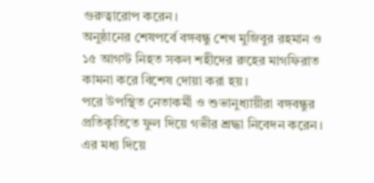গুরুত্বারোপ করেন।
অনুষ্ঠানের শেষপর্বে বঙ্গবন্ধু শেখ মুজিবুর রহমান ও ১৫ আগস্ট নিহত সকল শহীদের রুহের মাগফিরাত কামনা করে বিশেষ দোয়া করা হয়।
পরে উপস্থিত নেতাকর্মী ও শুভানুধ্যায়ীরা বঙ্গবন্ধুর প্রতিকৃতিতে ফুল দিয়ে গভীর শ্রদ্ধা নিবেদন করেন। এর মধ্য দিয়ে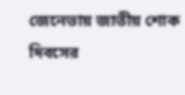জেনেভায় জাতীয় শোক দিবসের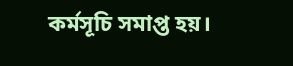কর্মসূচি সমাপ্ত হয়।